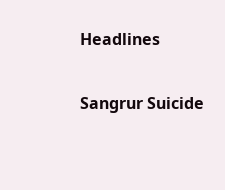Headlines

Sangrur Suicide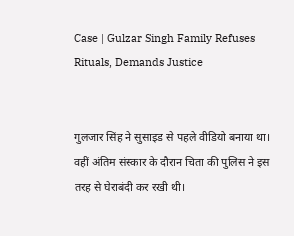Case | Gulzar Singh Family Refuses Rituals, Demands Justice


गुलजार सिंह ने सुसाइड से पहले वीडियो बनाया था। वहीं अंतिम संस्कार के दौरान चिता की पुलिस ने इस तरह से घेराबंदी कर रखी थी।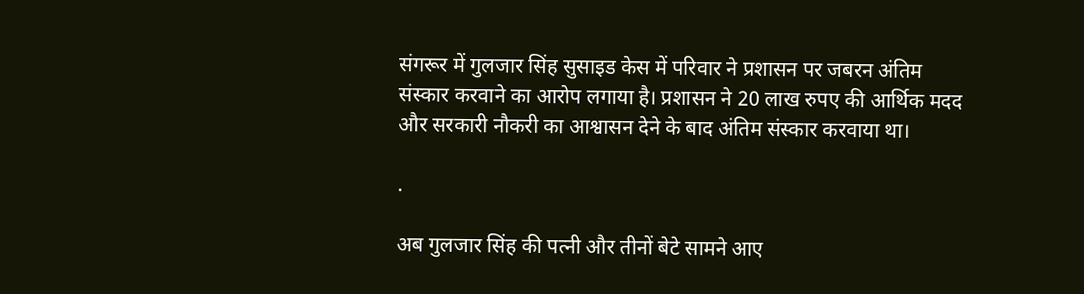संगरूर में गुलजार सिंह सुसाइड केस में परिवार ने प्रशासन पर जबरन अंतिम संस्कार करवाने का आरोप लगाया है। प्रशासन ने 20 लाख रुपए की आर्थिक मदद और सरकारी नौकरी का आश्वासन देने के बाद अंतिम संस्कार करवाया था।

.

अब गुलजार सिंह की पत्नी और तीनों बेटे सामने आए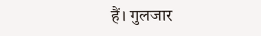हैं। गुलजार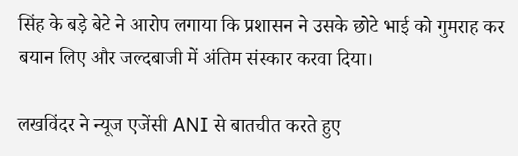सिंह के बड़े बेटे ने आरोप लगाया कि प्रशासन ने उसके छोटे भाई को गुमराह कर बयान लिए और जल्दबाजी में अंतिम संस्कार करवा दिया।

लखविंदर ने न्यूज एजेंसी ANI से बातचीत करते हुए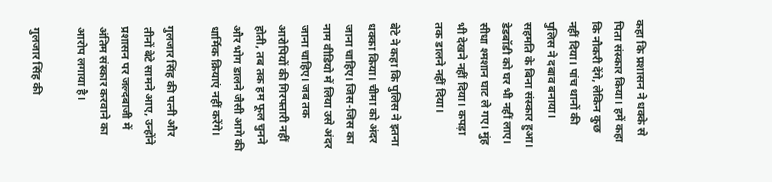कहा कि प्रशासन ने धक्के से पिता संस्कार किया। हमें कहा कि नौकरी देंगे, लेकिन कुछ नहीं दिया। पांच थानों की पुलिस ने दबाव बनाया। सहमति के बिना संस्कार हुआ। डेडबॉडी को घर भी नहीं लाए। सीधा श्मशान घाट ले गए। मुंह भी देखने नहीं दिया। कपड़ा तक डालने नहीं दिया।

बेटे ने कहा कि पुलिस ने इतना धक्का किया। चीमा को अंदर जाना चाहिए। जिस-जिस का नाम वीडियो में लिया उसे अंदर जाना चाहिए। जब तक आरोपियों की गिरफ्तारी नहीं होती, तब तक हम फूल चुनने और भोग डालने जैसी आगे की धार्मिक क्रियाएं नहीं करेंगे।

गुलजार सिंह की पत्नी और तीनों बेटे सामने आए, उन्होंने प्रशासन पर जल्दबाजी में अंतिम संस्कार करवाने का आरोप लगाया है।

गुलजार सिंह की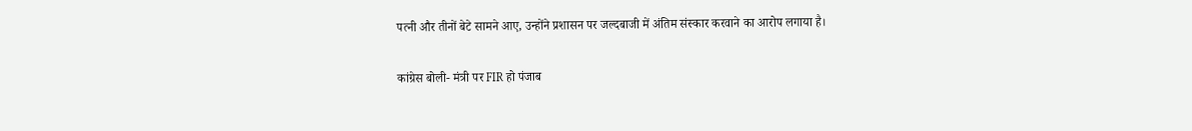पत्नी और तीनों बेटे सामने आए, उन्होंने प्रशासन पर जल्दबाजी में अंतिम संस्कार करवाने का आरोप लगाया है।

कांग्रेस बोली- मंत्री पर FIR हो पंजाब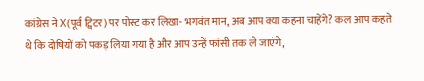कांग्रेस ने X(पूर्व ट्विटर) पर पोस्ट कर लिखा- भगवंत मान, अब आप क्या कहना चाहेंगे? कल आप कहते थे कि दोषियों को पकड़ लिया गया है और आप उन्हें फांसी तक ले जाएंगे,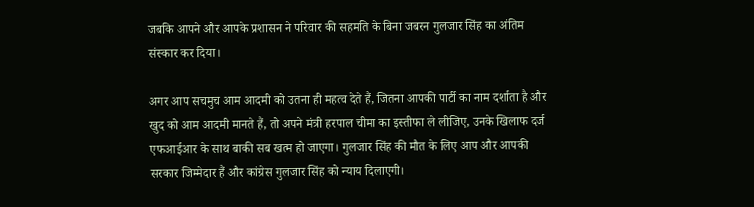जबकि आपने और आपके प्रशासन ने परिवार की सहमति के बिना जबरन गुलजार सिंह का अंतिम संस्कार कर दिया।

अगर आप सचमुच आम आदमी को उतना ही महत्व देते हैं, जितना आपकी पार्टी का नाम दर्शाता है और खुद को आम आदमी मानते हैं, तो अपने मंत्री हरपाल चीमा का इस्तीफा ले लीजिए, उनके खिलाफ दर्ज एफआईआर के साथ बाकी सब खत्म हो जाएगा। गुलजार सिंह की मौत के लिए आप और आपकी सरकार जिम्मेदार हैं और कांग्रेस गुलजार सिंह को न्याय दिलाएगी।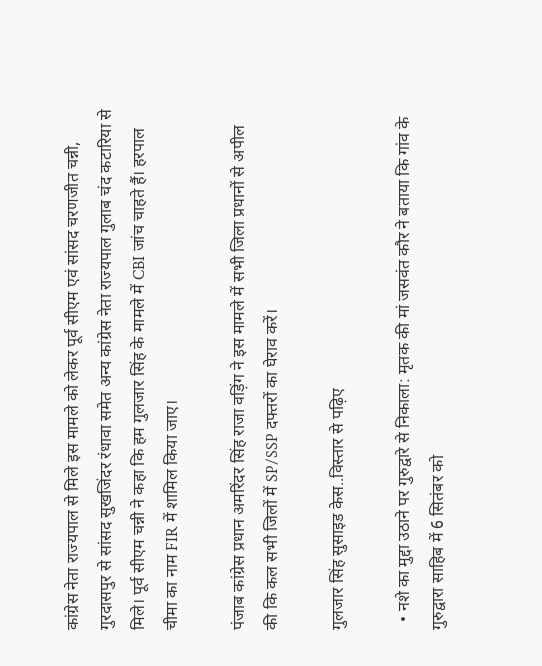कांग्रेस नेता राज्यपाल से मिले इस मामले को लेकर पूर्व सीएम एवं सांसद चरणजीत चन्नी, गुरदासपुर से सांसद सुखजिंदर रंधावा समेत अन्य कांग्रेस नेता राज्यपाल गुलाब चंद कटारिया से मिले। पूर्व सीएम चन्नी ने कहा कि हम गुलजार सिंह के मामले में CBI जांच चाहते हैं। हरपाल चीमा का नाम FIR में शामिल किया जाए।

पंजाब कांग्रेस प्रधान अमरिंदर सिंह राजा वड़िंग ने इस मामले में सभी जिला प्रधानों से अपील की कि कल सभी जिलों में SP/SSP दफ्तरों का घेराव करें।

गुलजार सिंह सुसाइड केस..विस्तार से पढ़िए

  • नशे का मुद्दा उठाने पर गुरुद्वारे से निकाला: मृतक की मां जसवंत कौर ने बताया कि गांव के गुरुद्वारा साहिब में 6 सितंबर को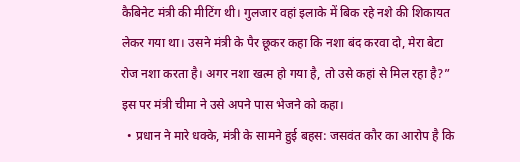कैबिनेट मंत्री की मीटिंग थी। गुलजार वहां इलाके में बिक रहे नशे की शिकायत लेकर गया था। उसने मंत्री के पैर छूकर कहा कि नशा बंद करवा दो, मेरा बेटा रोज नशा करता है। अगर नशा खत्म हो गया है, तो उसे कहां से मिल रहा है?” इस पर मंत्री चीमा ने उसे अपने पास भेजने को कहा।
  • प्रधान ने मारे धक्के, मंत्री के सामने हुई बहस: जसवंत कौर का आरोप है कि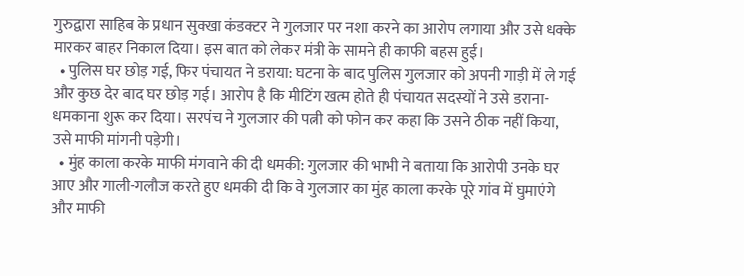गुरुद्वारा साहिब के प्रधान सुक्खा कंडक्टर ने गुलजार पर नशा करने का आरोप लगाया और उसे धक्के मारकर बाहर निकाल दिया। इस बात को लेकर मंत्री के सामने ही काफी बहस हुई।
  • पुलिस घर छोड़ गई, फिर पंचायत ने डराया: घटना के बाद पुलिस गुलजार को अपनी गाड़ी में ले गई और कुछ देर बाद घर छोड़ गई। आरोप है कि मीटिंग खत्म होते ही पंचायत सदस्यों ने उसे डराना-धमकाना शुरू कर दिया। सरपंच ने गुलजार की पत्नी को फोन कर कहा कि उसने ठीक नहीं किया, उसे माफी मांगनी पड़ेगी।
  • मुंह काला करके माफी मंगवाने की दी धमकी: गुलजार की भाभी ने बताया कि आरोपी उनके घर आए और गाली-गलौज करते हुए धमकी दी कि वे गुलजार का मुंह काला करके पूरे गांव में घुमाएंगे और माफी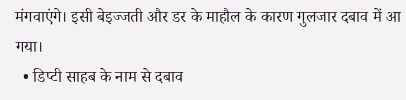मंगवाएंगे। इसी बेइज्जती और डर के माहौल के कारण गुलजार दबाव में आ गया।
  • डिप्टी साहब के नाम से दबाव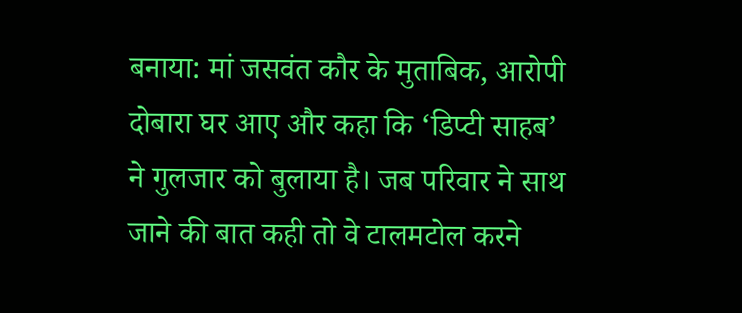बनाया: मां जसवंत कौर के मुताबिक, आरोपी दोबारा घर आए और कहा कि ‘डिप्टी साहब’ ने गुलजार को बुलाया है। जब परिवार ने साथ जाने की बात कही तो वे टालमटोल करने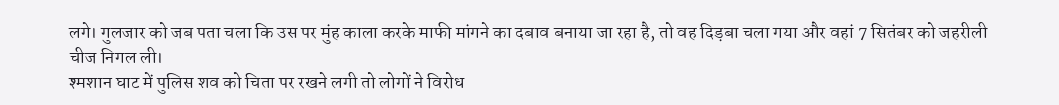लगे। गुलजार को जब पता चला कि उस पर मुंह काला करके माफी मांगने का दबाव बनाया जा रहा है, तो वह दिड़बा चला गया और वहां 7 सितंबर को जहरीली चीज निगल ली।
श्मशान घाट में पुलिस शव को चिता पर रखने लगी तो लोगों ने विरोध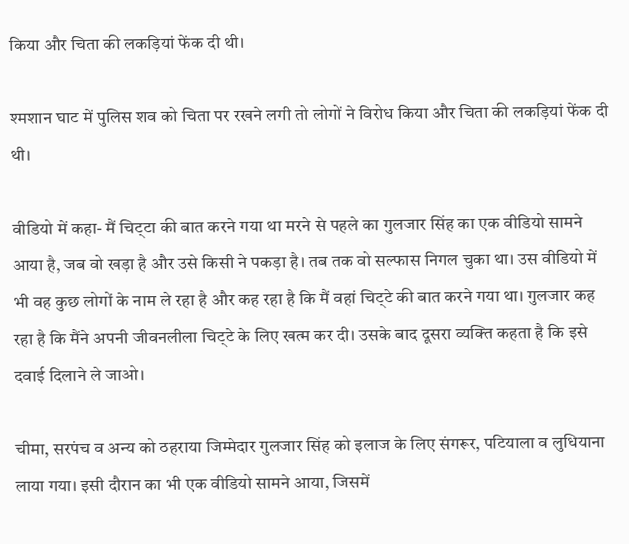किया और चिता की लकड़ियां फेंक दी थी।

श्मशान घाट में पुलिस शव को चिता पर रखने लगी तो लोगों ने विरोध किया और चिता की लकड़ियां फेंक दी थी।

वीडियो में कहा- मैं चिट्‌टा की बात करने गया था मरने से पहले का गुलजार सिंह का एक वीडियो सामने आया है, जब वो खड़ा है और उसे किसी ने पकड़ा है। तब तक वो सल्फास निगल चुका था। उस वीडियो में भी वह कुछ लोगों के नाम ले रहा है और कह रहा है कि मैं वहां चिट्‌टे की बात करने गया था। गुलजार कह रहा है कि मैंने अपनी जीवनलीला चिट्‌टे के लिए खत्म कर दी। उसके बाद दूसरा व्यक्ति कहता है कि इसे दवाई दिलाने ले जाओ।

चीमा, सरपंच व अन्य को ठहराया जिम्मेदार गुलजार सिंह को इलाज के लिए संगरूर, पटियाला व लुधियाना लाया गया। इसी दौरान का भी एक वीडियो सामने आया, जिसमें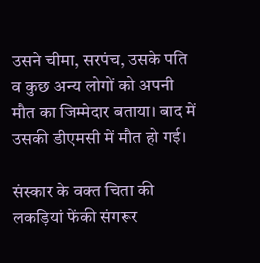उसने चीमा, सरपंच, उसके पति व कुछ अन्य लोगों को अपनी मौत का जिम्मेदार बताया। बाद में उसकी डीएमसी में मौत हो गई।

संस्कार के वक्त चिता की लकड़ियां फेंकी संगरूर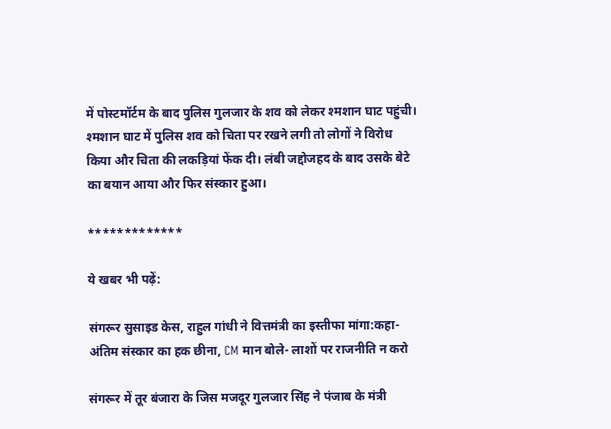में पोस्टमॉर्टम के बाद पुलिस गुलजार के शव को लेकर श्मशान घाट पहुंची। श्मशान घाट में पुलिस शव को चिता पर रखने लगी तो लोगों ने विरोध किया और चिता की लकड़ियां फेंक दी। लंबी जद्दोजहद के बाद उसके बेटे का बयान आया और फिर संस्कार हुआ।

*************

ये खबर भी पढ़ें:

संगरूर सुसाइड केस, राहुल गांधी ने वित्तमंत्री का इस्तीफा मांगा:कहा- अंतिम संस्कार का हक छीना, CM मान बोले- लाशों पर राजनीति न करो

संगरूर में तूर बंजारा के जिस मजदूर गुलजार सिंह ने पंजाब के मंत्री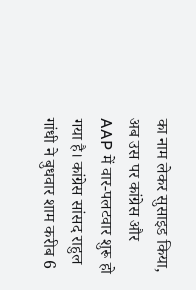का नाम लेकर सुसाइड किया, अब उस पर कांग्रेस और AAP में वार-पलटवार शुरू हो गया है। कांग्रेस सांसद राहुल गांधी ने बुधवार शाम करीब 6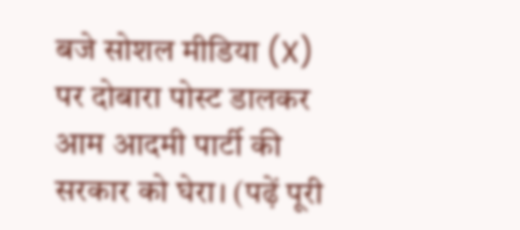बजे सोशल मीडिया (X) पर दोबारा पोस्ट डालकर आम आदमी पार्टी की सरकार को घेरा। (पढ़ें पूरी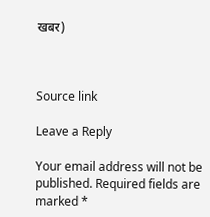खबर)



Source link

Leave a Reply

Your email address will not be published. Required fields are marked *